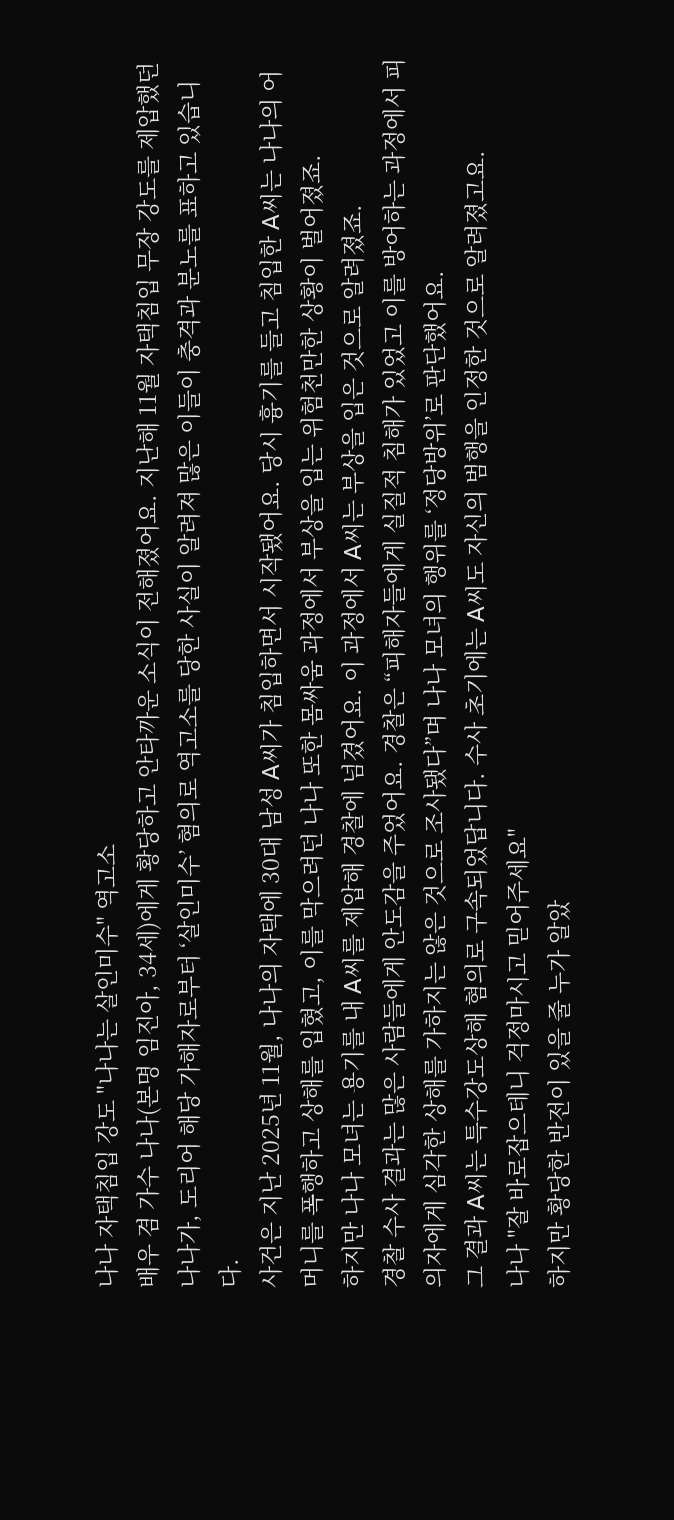나나 자택침입 강도 "나나는 살인미수" 역고소
배우 겸 가수 나나(본명 임진아, 34세)에게 황당하고 안타까운 소식이 전해졌어요. 지난해 11월 자택침입 무장 강도를 제압했던 나나가, 도리어 해당 가해자로부터 ‘살인미수’ 혐의로 역고소를 당한 사실이 알려져 많은 이들이 충격과 분노를 표하고 있습니다.
사건은 지난 2025년 11월, 나나의 자택에 30대 남성 A씨가 침입하면서 시작됐어요. 당시 흉기를 들고 침입한 A씨는 나나의 어머니를 폭행하고 상해를 입혔고, 이를 막으려던 나나 또한 몸싸움 과정에서 부상을 입는 위험천만한 상황이 벌어졌죠.
하지만 나나 모녀는 용기를 내 A씨를 제압해 경찰에 넘겼어요. 이 과정에서 A씨는 부상을 입은 것으로 알려졌죠.
경찰 수사 결과는 많은 사람들에게 안도감을 주었어요. 경찰은 “피해자들에게 실질적 침해가 있었고 이를 방어하는 과정에서 피의자에게 심각한 상해를 가하지는 않은 것으로 조사됐다”며 나나 모녀의 행위를 ‘정당방위’로 판단했어요.
그 결과 A씨는 특수강도상해 혐의로 구속되었답니다. 수사 초기에는 A씨도 자신의 범행을 인정한 것으로 알려졌고요.
나나 "잘 바로잡으테니 걱정마시고 믿어주세요"
하지만 황당한 반전이 있을 줄 누가 알았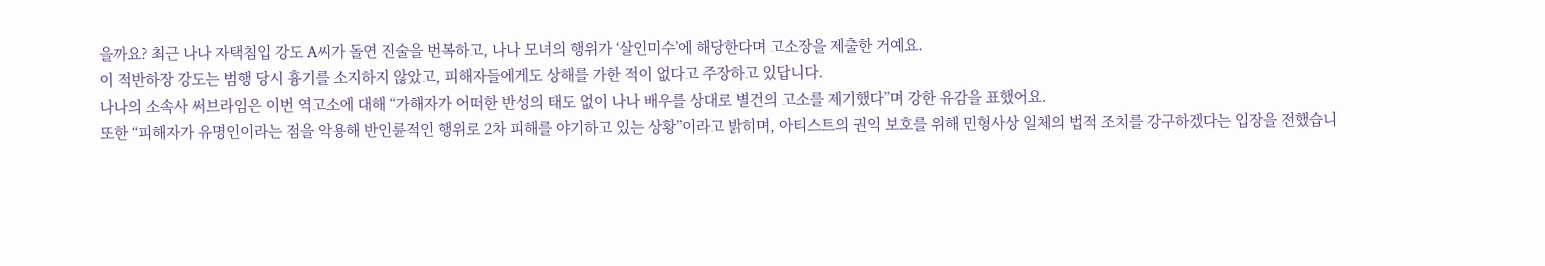을까요? 최근 나나 자택침입 강도 A씨가 돌연 진술을 번복하고, 나나 모녀의 행위가 ‘살인미수’에 해당한다며 고소장을 제출한 거예요.
이 적반하장 강도는 범행 당시 흉기를 소지하지 않았고, 피해자들에게도 상해를 가한 적이 없다고 주장하고 있답니다.
나나의 소속사 써브라임은 이번 역고소에 대해 “가해자가 어떠한 반성의 태도 없이 나나 배우를 상대로 별건의 고소를 제기했다”며 강한 유감을 표했어요.
또한 “피해자가 유명인이라는 점을 악용해 반인륜적인 행위로 2차 피해를 야기하고 있는 상황”이라고 밝히며, 아티스트의 권익 보호를 위해 민형사상 일체의 법적 조치를 강구하겠다는 입장을 전했습니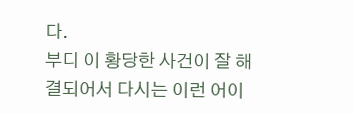다.
부디 이 황당한 사건이 잘 해결되어서 다시는 이런 어이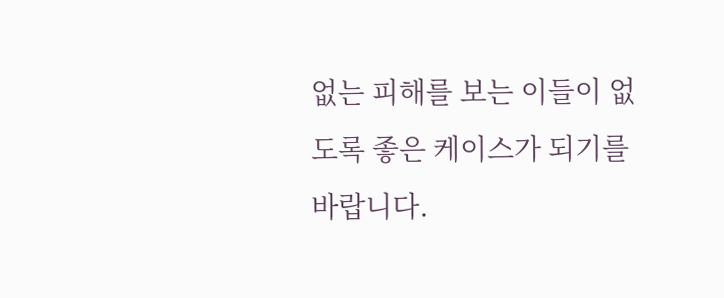없는 피해를 보는 이들이 없도록 좋은 케이스가 되기를 바랍니다.